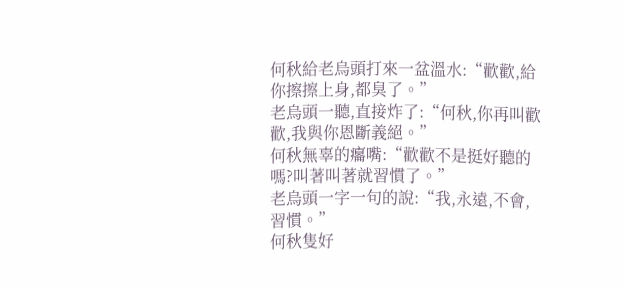何秋給老烏頭打來一盆溫水:“歡歡,給你擦擦上身,都臭了。”
老烏頭一聽,直接炸了:“何秋,你再叫歡歡,我與你恩斷義絕。”
何秋無辜的癟嘴:“歡歡不是挺好聽的嗎?叫著叫著就習慣了。”
老烏頭一字一句的說:“我,永遠,不會,習慣。”
何秋隻好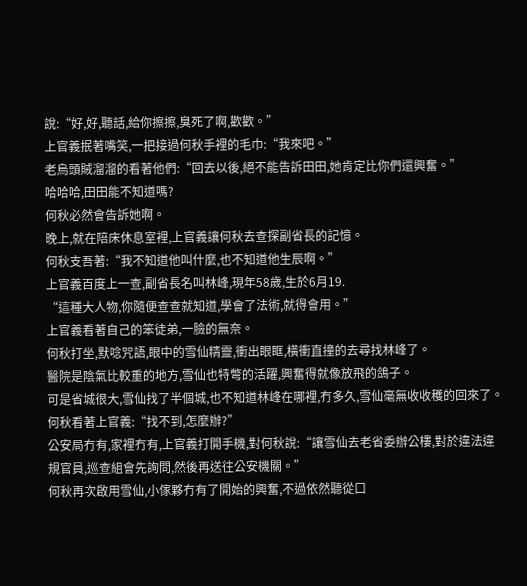說:“好,好,聽話,給你擦擦,臭死了啊,歡歡。”
上官義抿著嘴笑,一把接過何秋手裡的毛巾:“我來吧。”
老烏頭賊溜溜的看著他們:“回去以後,絕不能告訴田田,她肯定比你們還興奮。”
哈哈哈,田田能不知道嗎?
何秋必然會告訴她啊。
晚上,就在陪床休息室裡,上官義讓何秋去查探副省長的記憶。
何秋支吾著:“我不知道他叫什麼,也不知道他生辰啊。”
上官義百度上一查,副省長名叫林峰,現年58歲,生於6月19.
“這種大人物,你隨便查查就知道,學會了法術,就得會用。”
上官義看著自己的笨徒弟,一臉的無奈。
何秋打坐,默唸咒語,眼中的雪仙精靈,衝出眼眶,橫衝直撞的去尋找林峰了。
醫院是陰氣比較重的地方,雪仙也特彆的活躍,興奮得就像放飛的鴿子。
可是省城很大,雪仙找了半個城,也不知道林峰在哪裡,冇多久,雪仙毫無收收穫的回來了。
何秋看著上官義:“找不到,怎麼辦?”
公安局冇有,家裡冇有,上官義打開手機,對何秋說:“讓雪仙去老省委辦公樓,對於違法違規官員,巡查組會先詢問,然後再送往公安機關。”
何秋再次啟用雪仙,小傢夥冇有了開始的興奮,不過依然聽從口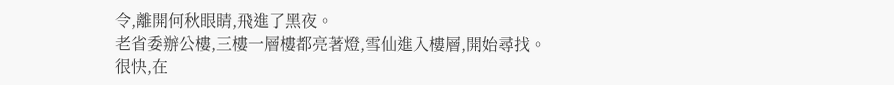令,離開何秋眼睛,飛進了黑夜。
老省委辦公樓,三樓一層樓都亮著燈,雪仙進入樓層,開始尋找。
很快,在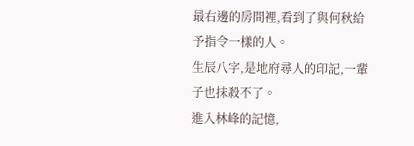最右邊的房間裡,看到了與何秋給予指令一樣的人。
生辰八字,是地府尋人的印記,一輩子也抹殺不了。
進入林峰的記憶,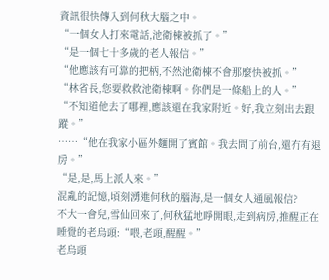資訊很快傳入到何秋大腦之中。
“一個女人打來電話,池衛棟被抓了。”
“是一個七十多歲的老人報信。”
“他應該有可靠的把柄,不然池衛棟不會那麼快被抓。”
“林省長,您要救救池衛棟啊。你們是一條船上的人。”
“不知道他去了哪裡,應該還在我家附近。好,我立刻出去跟蹤。”
……“他在我家小區外麵開了賓館。我去問了前台,還冇有退房。”
“是,是,馬上派人來。”
混亂的記憶,頃刻湧進何秋的腦海,是一個女人通風報信?
不大一會兒,雪仙回來了,何秋猛地睜開眼,走到病房,推醒正在睡覺的老烏頭:“喂,老頭,醒醒。”
老烏頭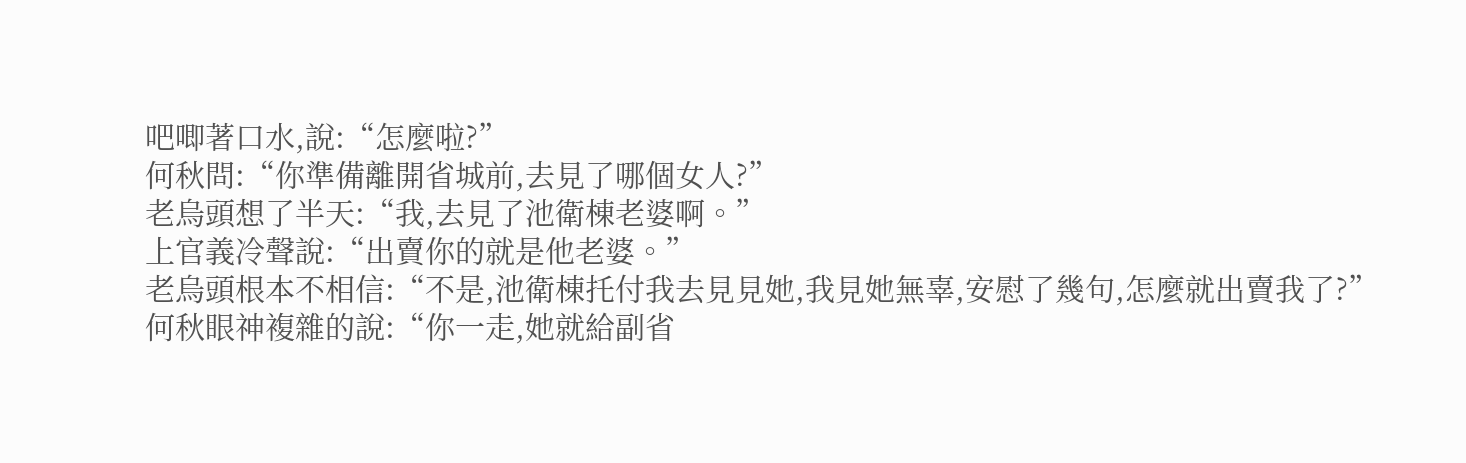吧唧著口水,說:“怎麼啦?”
何秋問:“你準備離開省城前,去見了哪個女人?”
老烏頭想了半天:“我,去見了池衛棟老婆啊。”
上官義冷聲說:“出賣你的就是他老婆。”
老烏頭根本不相信:“不是,池衛棟托付我去見見她,我見她無辜,安慰了幾句,怎麼就出賣我了?”
何秋眼神複雜的說:“你一走,她就給副省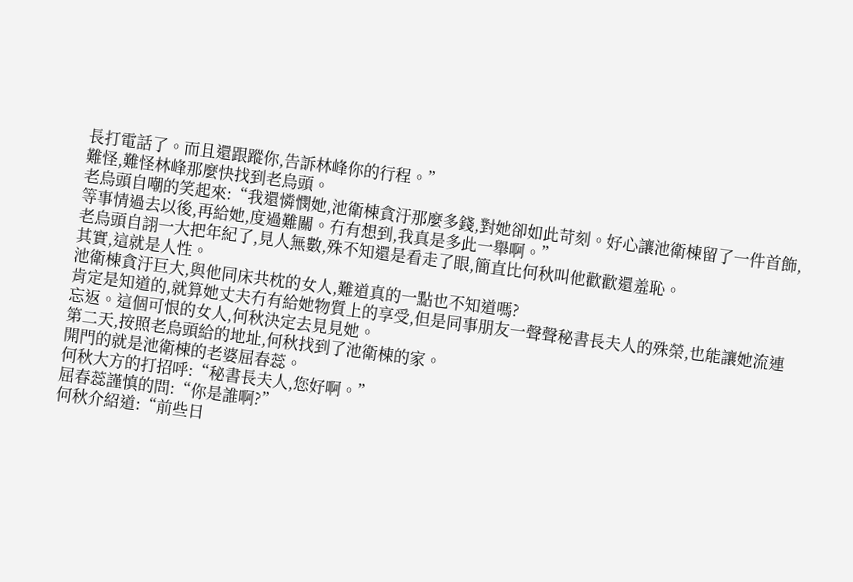長打電話了。而且還跟蹤你,告訴林峰你的行程。”
難怪,難怪林峰那麼快找到老烏頭。
老烏頭自嘲的笑起來:“我還憐憫她,池衛棟貪汙那麼多錢,對她卻如此苛刻。好心讓池衛棟留了一件首飾,等事情過去以後,再給她,度過難關。冇有想到,我真是多此一舉啊。”
老烏頭自詡一大把年紀了,見人無數,殊不知還是看走了眼,簡直比何秋叫他歡歡還羞恥。
其實,這就是人性。
池衛棟貪汙巨大,與他同床共枕的女人,難道真的一點也不知道嗎?
肯定是知道的,就算她丈夫冇有給她物質上的享受,但是同事朋友一聲聲秘書長夫人的殊榮,也能讓她流連忘返。這個可恨的女人,何秋決定去見見她。
第二天,按照老烏頭給的地址,何秋找到了池衛棟的家。
開門的就是池衛棟的老婆屈春蕊。
何秋大方的打招呼:“秘書長夫人,您好啊。”
屈春蕊謹慎的問:“你是誰啊?”
何秋介紹道:“前些日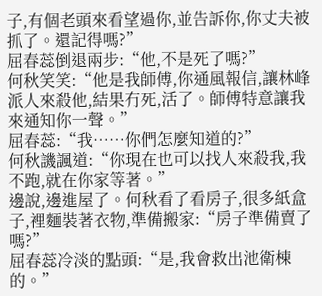子,有個老頭來看望過你,並告訴你,你丈夫被抓了。還記得嗎?”
屈春蕊倒退兩步:“他,不是死了嗎?”
何秋笑笑:“他是我師傅,你通風報信,讓林峰派人來殺他,結果冇死,活了。師傅特意讓我來通知你一聲。”
屈春蕊:“我……你們怎麼知道的?”
何秋譏諷道:“你現在也可以找人來殺我,我不跑,就在你家等著。”
邊說,邊進屋了。何秋看了看房子,很多紙盒子,裡麵裝著衣物,準備搬家:“房子準備賣了嗎?”
屈春蕊冷淡的點頭:“是,我會救出池衛棟的。”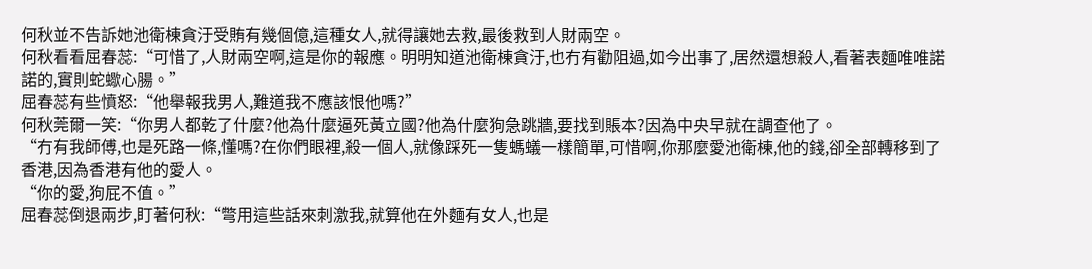何秋並不告訴她池衛棟貪汙受賄有幾個億,這種女人,就得讓她去救,最後救到人財兩空。
何秋看看屈春蕊:“可惜了,人財兩空啊,這是你的報應。明明知道池衛棟貪汙,也冇有勸阻過,如今出事了,居然還想殺人,看著表麵唯唯諾諾的,實則蛇蠍心腸。”
屈春蕊有些憤怒:“他舉報我男人,難道我不應該恨他嗎?”
何秋莞爾一笑:“你男人都乾了什麼?他為什麼逼死黃立國?他為什麼狗急跳牆,要找到賬本?因為中央早就在調查他了。
“冇有我師傅,也是死路一條,懂嗎?在你們眼裡,殺一個人,就像踩死一隻螞蟻一樣簡單,可惜啊,你那麼愛池衛棟,他的錢,卻全部轉移到了香港,因為香港有他的愛人。
“你的愛,狗屁不值。”
屈春蕊倒退兩步,盯著何秋:“彆用這些話來刺激我,就算他在外麵有女人,也是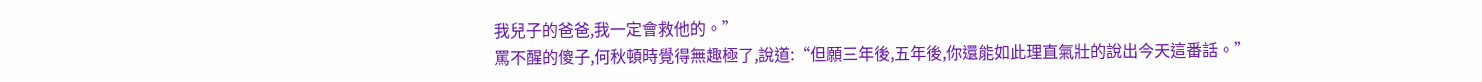我兒子的爸爸,我一定會救他的。”
罵不醒的傻子,何秋頓時覺得無趣極了,說道:“但願三年後,五年後,你還能如此理直氣壯的說出今天這番話。”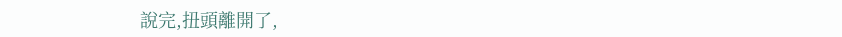說完,扭頭離開了,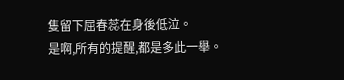隻留下屈春蕊在身後低泣。
是啊,所有的提醒,都是多此一舉。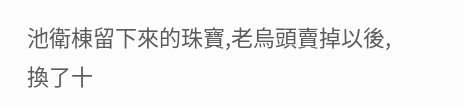池衛棟留下來的珠寶,老烏頭賣掉以後,換了十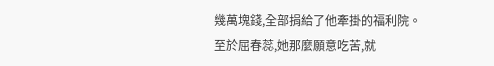幾萬塊錢,全部捐給了他牽掛的福利院。
至於屈春蕊,她那麼願意吃苦,就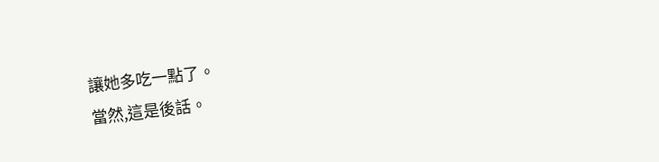讓她多吃一點了。
當然,這是後話。